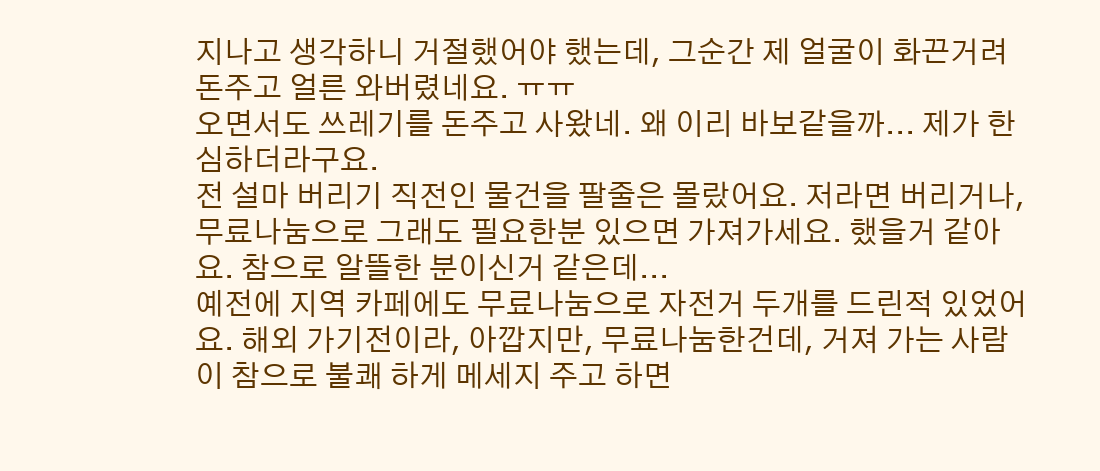지나고 생각하니 거절했어야 했는데, 그순간 제 얼굴이 화끈거려 돈주고 얼른 와버렸네요. ㅠㅠ
오면서도 쓰레기를 돈주고 사왔네. 왜 이리 바보같을까... 제가 한심하더라구요.
전 설마 버리기 직전인 물건을 팔줄은 몰랐어요. 저라면 버리거나, 무료나눔으로 그래도 필요한분 있으면 가져가세요. 했을거 같아요. 참으로 알뜰한 분이신거 같은데...
예전에 지역 카페에도 무료나눔으로 자전거 두개를 드린적 있었어요. 해외 가기전이라, 아깝지만, 무료나눔한건데, 거져 가는 사람이 참으로 불쾌 하게 메세지 주고 하면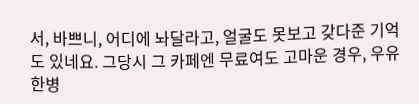서, 바쁘니, 어디에 놔달라고, 얼굴도 못보고 갖다준 기억도 있네요. 그당시 그 카페엔 무료여도 고마운 경우, 우유 한병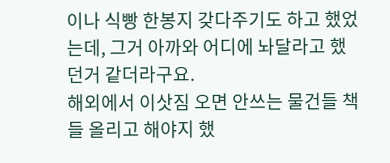이나 식빵 한봉지 갖다주기도 하고 했었는데, 그거 아까와 어디에 놔달라고 했던거 같더라구요.
해외에서 이삿짐 오면 안쓰는 물건들 책 들 올리고 해야지 했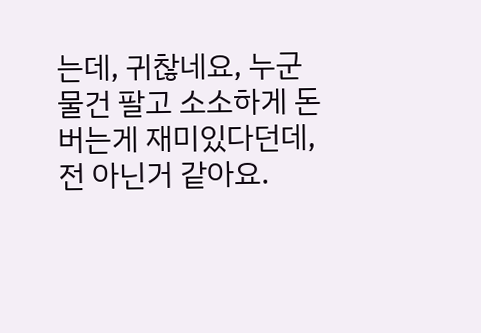는데, 귀찮네요, 누군 물건 팔고 소소하게 돈버는게 재미있다던데, 전 아닌거 같아요.